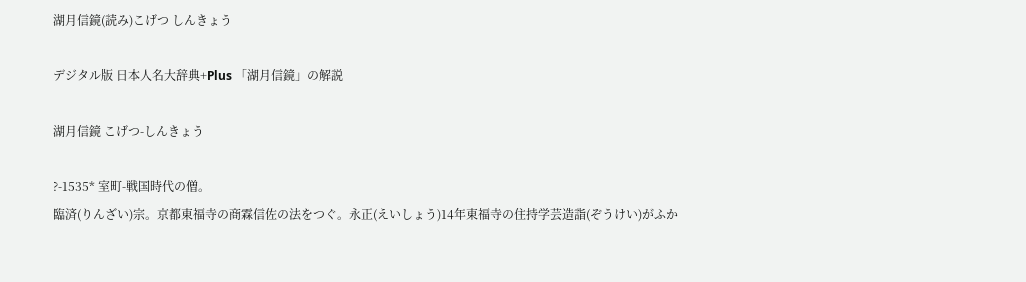湖月信鏡(読み)こげつ しんきょう

デジタル版 日本人名大辞典+Plus 「湖月信鏡」の解説

湖月信鏡 こげつ-しんきょう

?-1535* 室町-戦国時代の僧。
臨済(りんざい)宗。京都東福寺の商霖信佐の法をつぐ。永正(えいしょう)14年東福寺の住持学芸造詣(ぞうけい)がふか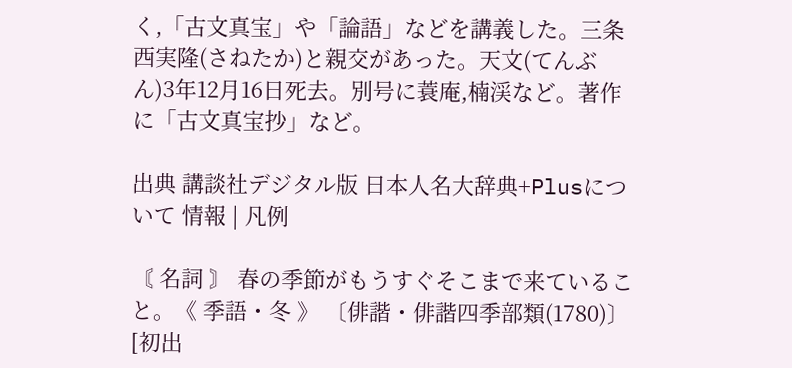く,「古文真宝」や「論語」などを講義した。三条西実隆(さねたか)と親交があった。天文(てんぶん)3年12月16日死去。別号に蓑庵,楠渓など。著作に「古文真宝抄」など。

出典 講談社デジタル版 日本人名大辞典+Plusについて 情報 | 凡例

〘 名詞 〙 春の季節がもうすぐそこまで来ていること。《 季語・冬 》 〔俳諧・俳諧四季部類(1780)〕[初出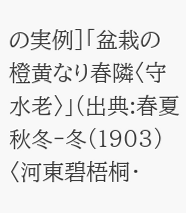の実例]「盆栽の橙黄なり春隣〈守水老〉」(出典:春夏秋冬‐冬(1903)〈河東碧梧桐・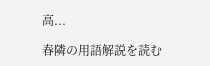高...

春隣の用語解説を読む